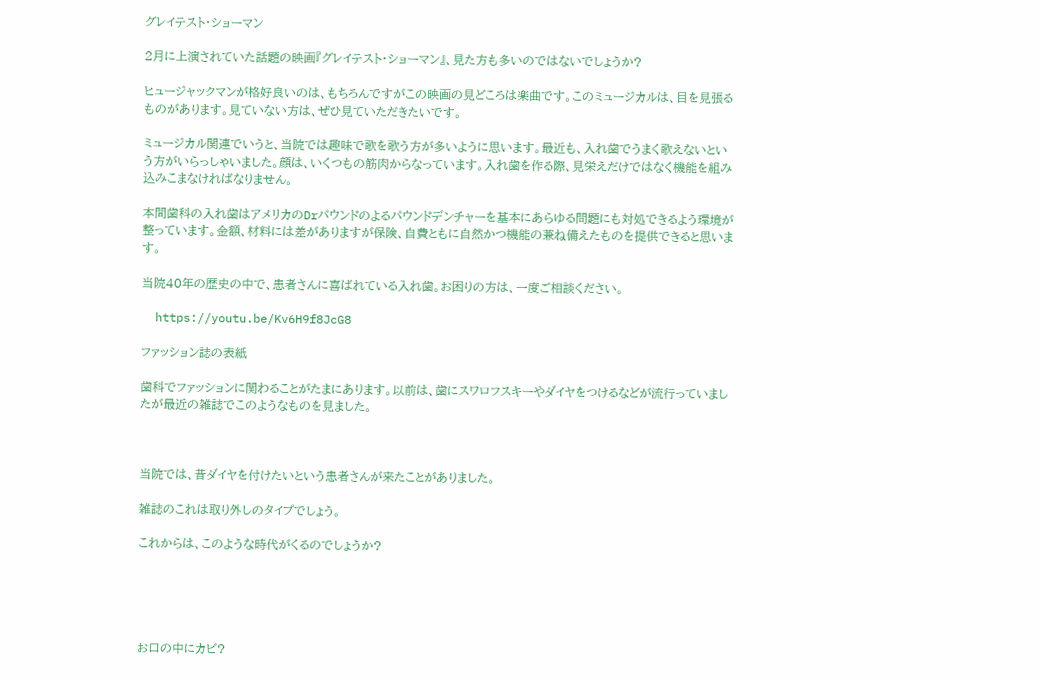グレイテスト・ショーマン

2月に上演されていた話題の映画『グレイテスト・ショーマン』、見た方も多いのではないでしょうか?

ヒュージャックマンが格好良いのは、もちろんですがこの映画の見どころは楽曲です。このミュージカルは、目を見張るものがあります。見ていない方は、ぜひ見ていただきたいです。

ミュージカル関連でいうと、当院では趣味で歌を歌う方が多いように思います。最近も、入れ歯でうまく歌えないという方がいらっしゃいました。顔は、いくつもの筋肉からなっています。入れ歯を作る際、見栄えだけではなく機能を組み込みこまなければなりません。

本間歯科の入れ歯はアメリカのDrパウンドのよるパウンドデンチャーを基本にあらゆる問題にも対処できるよう環境が整っています。金額、材料には差がありますが保険、自費ともに自然かつ機能の兼ね備えたものを提供できると思います。

当院40年の歴史の中で、患者さんに喜ばれている入れ歯。お困りの方は、一度ご相談ください。

  https://youtu.be/Kv6H9f8JcG8

ファッション誌の表紙

歯科でファッションに関わることがたまにあります。以前は、歯にスワロフスキーやダイヤをつけるなどが流行っていましたが最近の雑誌でこのようなものを見ました。



当院では、昔ダイヤを付けたいという患者さんが来たことがありました。

雑誌のこれは取り外しのタイプでしょう。

これからは、このような時代がくるのでしょうか?





お口の中にカビ?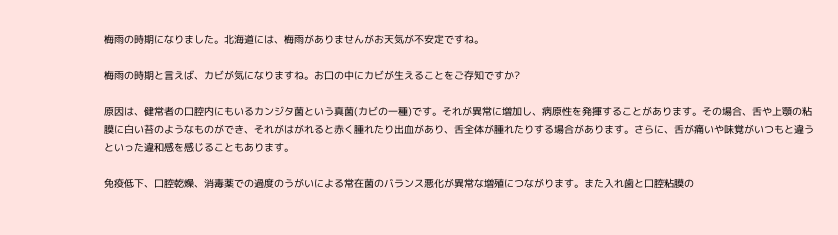梅雨の時期になりました。北海道には、梅雨がありませんがお天気が不安定ですね。

梅雨の時期と言えば、カビが気になりますね。お口の中にカビが生えることをご存知ですか?

原因は、健常者の口腔内にもいるカンジタ菌という真菌(カビの一種)です。それが異常に増加し、病原性を発揮することがあります。その場合、舌や上顎の粘膜に白い苔のようなものができ、それがはがれると赤く腫れたり出血があり、舌全体が腫れたりする場合があります。さらに、舌が痛いや味覚がいつもと違うといった違和感を感じることもあります。

免疫低下、口腔乾燥、消毒薬での過度のうがいによる常在菌のバランス悪化が異常な増殖につながります。また入れ歯と口腔粘膜の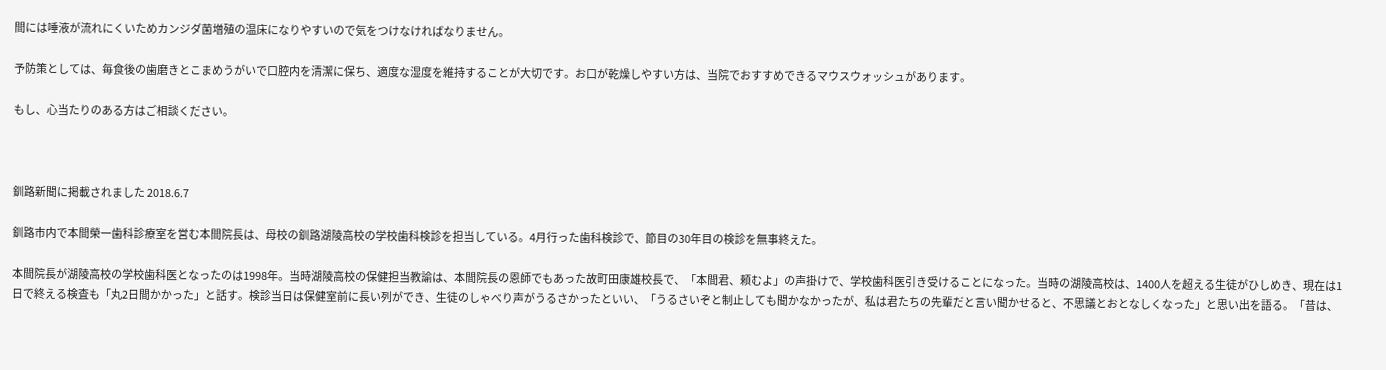間には唾液が流れにくいためカンジダ菌増殖の温床になりやすいので気をつけなければなりません。

予防策としては、毎食後の歯磨きとこまめうがいで口腔内を清潔に保ち、適度な湿度を維持することが大切です。お口が乾燥しやすい方は、当院でおすすめできるマウスウォッシュがあります。

もし、心当たりのある方はご相談ください。



釧路新聞に掲載されました 2018.6.7

釧路市内で本間榮一歯科診療室を営む本間院長は、母校の釧路湖陵高校の学校歯科検診を担当している。4月行った歯科検診で、節目の30年目の検診を無事終えた。

本間院長が湖陵高校の学校歯科医となったのは1998年。当時湖陵高校の保健担当教諭は、本間院長の恩師でもあった故町田康雄校長で、「本間君、頼むよ」の声掛けで、学校歯科医引き受けることになった。当時の湖陵高校は、1400人を超える生徒がひしめき、現在は1日で終える検査も「丸2日間かかった」と話す。検診当日は保健室前に長い列ができ、生徒のしゃべり声がうるさかったといい、「うるさいぞと制止しても聞かなかったが、私は君たちの先輩だと言い聞かせると、不思議とおとなしくなった」と思い出を語る。「昔は、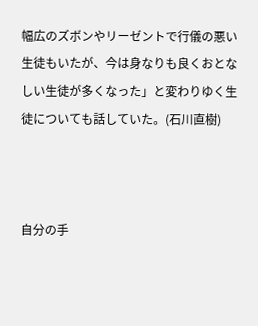幅広のズボンやリーゼントで行儀の悪い生徒もいたが、今は身なりも良くおとなしい生徒が多くなった」と変わりゆく生徒についても話していた。(石川直樹)



自分の手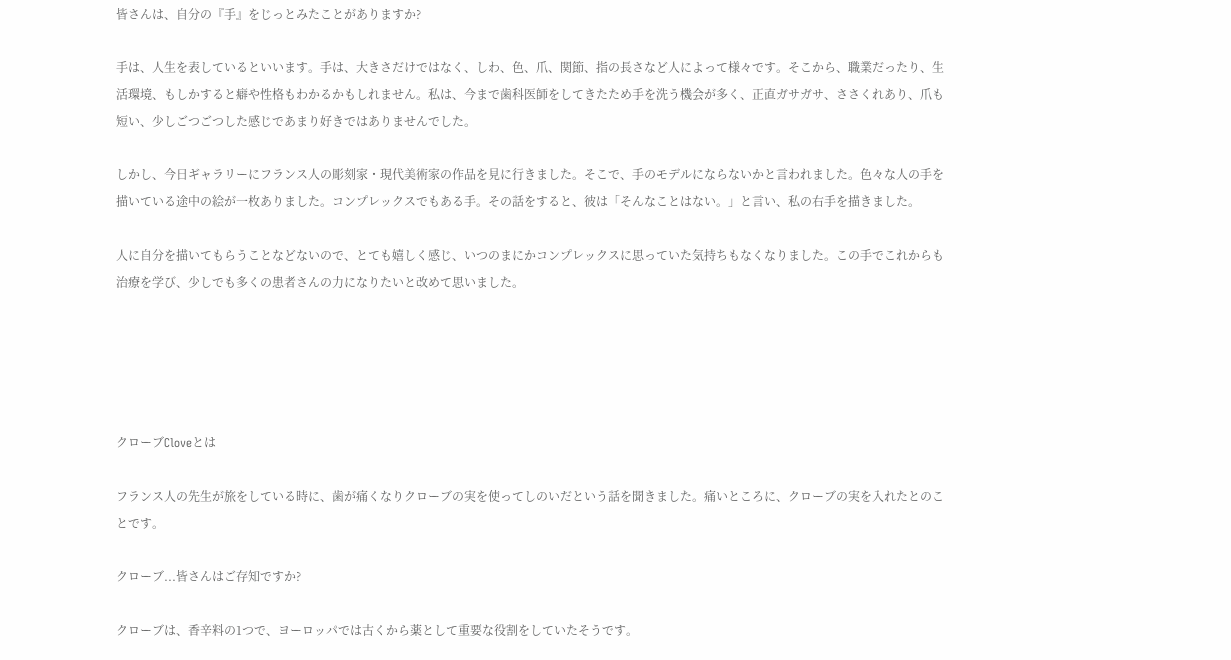皆さんは、自分の『手』をじっとみたことがありますか?

手は、人生を表しているといいます。手は、大きさだけではなく、しわ、色、爪、関節、指の長さなど人によって様々です。そこから、職業だったり、生活環境、もしかすると癖や性格もわかるかもしれません。私は、今まで歯科医師をしてきたため手を洗う機会が多く、正直ガサガサ、ささくれあり、爪も短い、少しごつごつした感じであまり好きではありませんでした。

しかし、今日ギャラリーにフランス人の彫刻家・現代美術家の作品を見に行きました。そこで、手のモデルにならないかと言われました。色々な人の手を描いている途中の絵が一枚ありました。コンプレックスでもある手。その話をすると、彼は「そんなことはない。」と言い、私の右手を描きました。

人に自分を描いてもらうことなどないので、とても嬉しく感じ、いつのまにかコンプレックスに思っていた気持ちもなくなりました。この手でこれからも治療を学び、少しでも多くの患者さんの力になりたいと改めて思いました。





クローブCloveとは

フランス人の先生が旅をしている時に、歯が痛くなりクローブの実を使ってしのいだという話を聞きました。痛いところに、クローブの実を入れたとのことです。

クローブ...皆さんはご存知ですか?

クローブは、香辛料の1つで、ヨーロッパでは古くから薬として重要な役割をしていたそうです。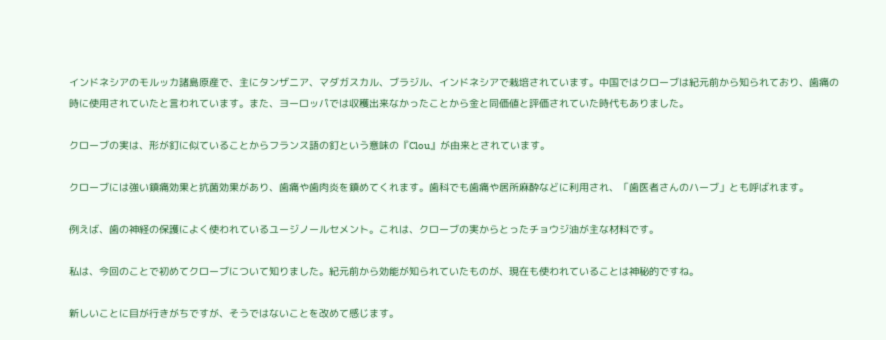インドネシアのモルッカ諸島原産で、主にタンザニア、マダガスカル、ブラジル、インドネシアで栽培されています。中国ではクローブは紀元前から知られており、歯痛の時に使用されていたと言われています。また、ヨーロッパでは収穫出来なかったことから金と同価値と評価されていた時代もありました。

クローブの実は、形が釘に似ていることからフランス語の釘という意味の『Clou』が由来とされています。

クローブには強い鎮痛効果と抗菌効果があり、歯痛や歯肉炎を鎮めてくれます。歯科でも歯痛や居所麻酔などに利用され、「歯医者さんのハーブ」とも呼ばれます。

例えば、歯の神経の保護によく使われているユージノールセメント。これは、クローブの実からとったチョウジ油が主な材料です。

私は、今回のことで初めてクローブについて知りました。紀元前から効能が知られていたものが、現在も使われていることは神秘的ですね。

新しいことに目が行きがちですが、そうではないことを改めて感じます。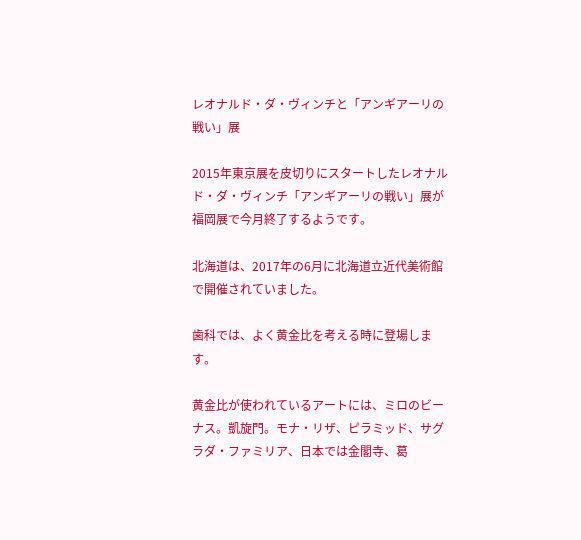レオナルド・ダ・ヴィンチと「アンギアーリの戦い」展

2015年東京展を皮切りにスタートしたレオナルド・ダ・ヴィンチ「アンギアーリの戦い」展が福岡展で今月終了するようです。

北海道は、2017年の6月に北海道立近代美術館で開催されていました。

歯科では、よく黄金比を考える時に登場します。

黄金比が使われているアートには、ミロのビーナス。凱旋門。モナ・リザ、ピラミッド、サグラダ・ファミリア、日本では金閣寺、葛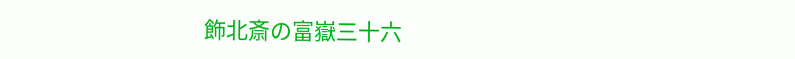飾北斎の富嶽三十六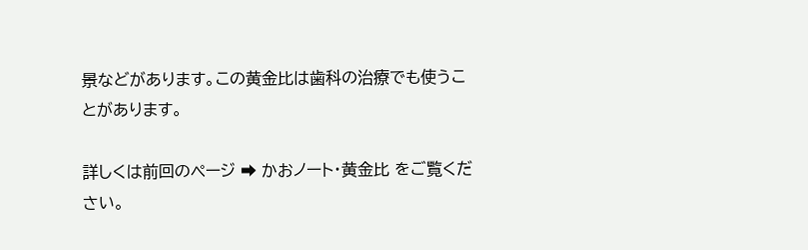景などがあります。この黄金比は歯科の治療でも使うことがあります。

詳しくは前回のページ ➡ かおノート・黄金比 をご覧ください。